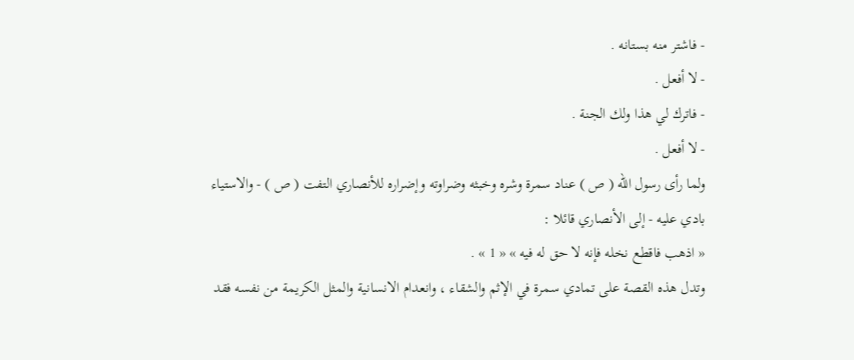- فاشتر منه بستانه .
- لا أفعل .
- فاترك لي هذا ولك الجنة .
- لا أفعل .
ولما رأى رسول اللّه ( ص ) عناد سمرة وشره وخبثه وضراوته وإضراره للأنصاري التفت ( ص ) - والاستياء بادي عليه - إلى الأنصاري قائلا :
« اذهب فاقطع نخله فإنه لا حق له فيه » « 1 » .
وتدل هذه القصة على تمادي سمرة في الإثم والشقاء ، وانعدام الانسانية والمثل الكريمة من نفسه فقد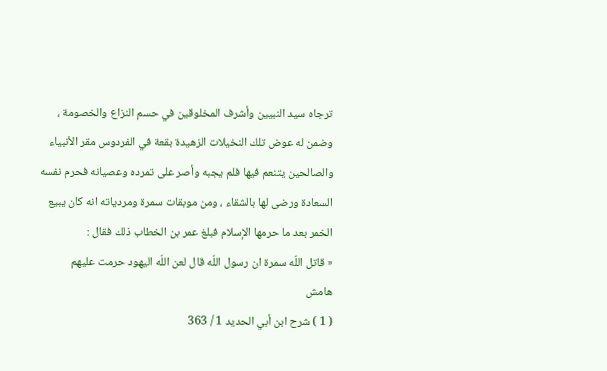ترجاه سيد النبيين وأشرف المخلوقين في حسم النزاع والخصومة ، وضمن له عوض تلك النخيلات الزهيدة بقعة في الفردوس مقر الأنبياء والصالحين يتنعم فيها فلم يجبه وأصر على تمرده وعصيانه فحرم نفسه السعادة ورضى لها بالشقاء ، ومن موبقات سمرة ومردياته انه كان يبيع الخمر بعد ما حرمها الإسلام فبلغ عمر بن الخطاب ذلك فقال :
« قاتل اللّه سمرة ان رسول اللّه قال لعن اللّه اليهود حرمت عليهم
هامش
( 1 ) شرح ابن أبي الحديد 1 / 363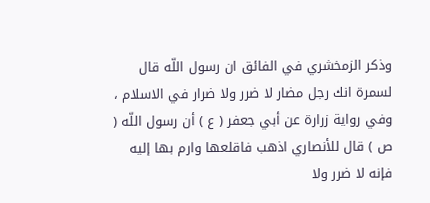وذكر الزمخشري في الفائق ان رسول اللّه قال لسمرة انك رجل مضار لا ضرر ولا ضرار في الاسلام ، وفي رواية زرارة عن أبي جعفر ( ع ) أن رسول اللّه ( ص ) قال للأنصاري اذهب فاقلعها وارم بها إليه فإنه لا ضرر ولا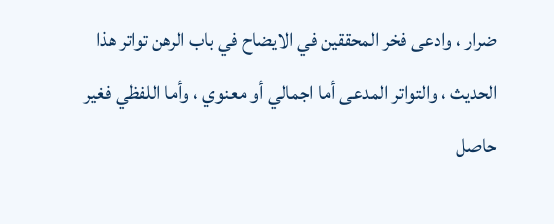ضرار ، وادعى فخر المحققين في الايضاح في باب الرهن تواتر هذا الحديث ، والتواتر المدعى أما اجمالي أو معنوي ، وأما اللفظي فغير حاصل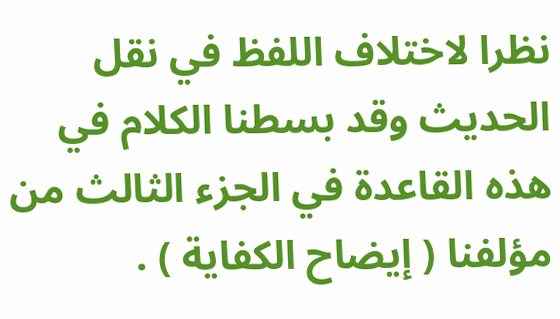نظرا لاختلاف اللفظ في نقل الحديث وقد بسطنا الكلام في هذه القاعدة في الجزء الثالث من مؤلفنا ( إيضاح الكفاية ) .